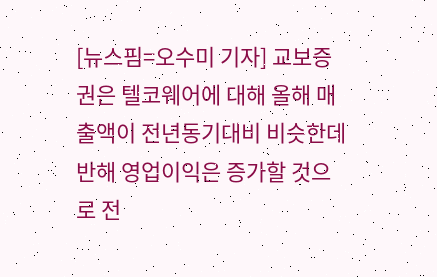[뉴스핌=오수미 기자] 교보증권은 텔코웨어에 대해 올해 매출액이 전년동기대비 비슷한데 반해 영업이익은 증가할 것으로 전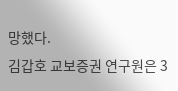망했다.
김갑호 교보증권 연구원은 3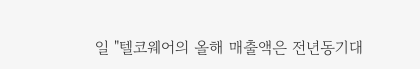일 "텔코웨어의 올해 매출액은 전년동기대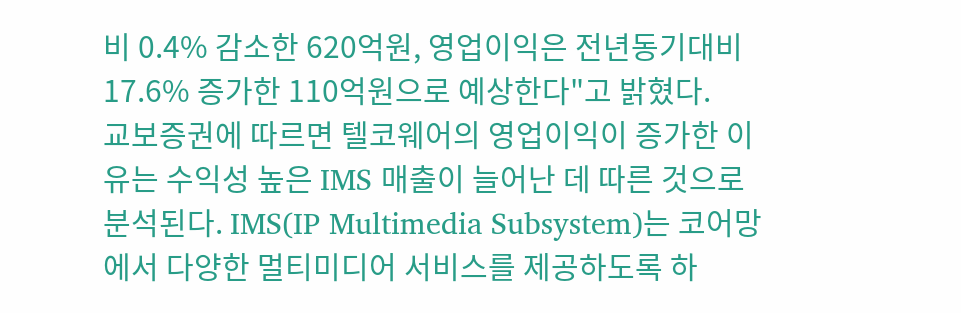비 0.4% 감소한 620억원, 영업이익은 전년동기대비 17.6% 증가한 110억원으로 예상한다"고 밝혔다.
교보증권에 따르면 텔코웨어의 영업이익이 증가한 이유는 수익성 높은 IMS 매출이 늘어난 데 따른 것으로 분석된다. IMS(IP Multimedia Subsystem)는 코어망에서 다양한 멀티미디어 서비스를 제공하도록 하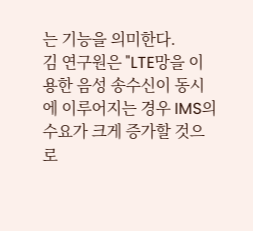는 기능을 의미한다.
김 연구원은 "LTE망을 이용한 음성 송수신이 동시에 이루어지는 경우 IMS의 수요가 크게 증가할 것으로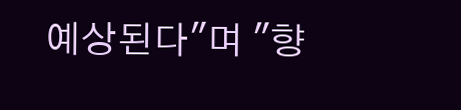예상된다"며 "향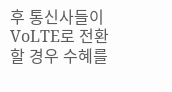후 통신사들이 VoLTE로 전환할 경우 수혜를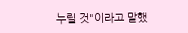누릴 것"이라고 말했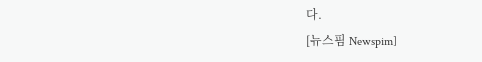다.
[뉴스핌 Newspim]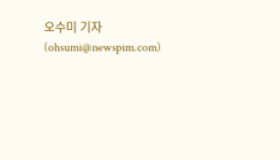오수미 기자 (ohsumi@newspim.com)